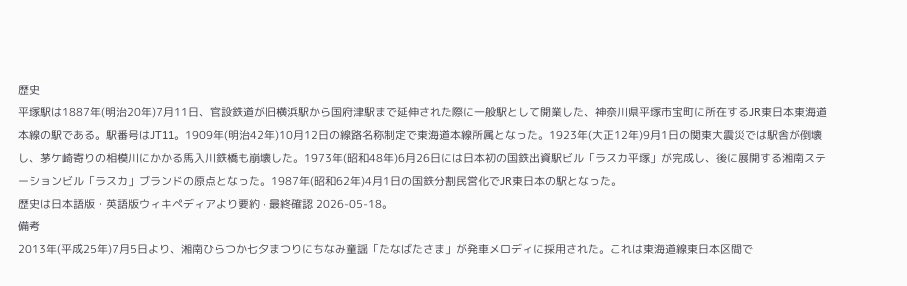歴史
平塚駅は1887年(明治20年)7月11日、官設鉄道が旧横浜駅から国府津駅まで延伸された際に一般駅として開業した、神奈川県平塚市宝町に所在するJR東日本東海道本線の駅である。駅番号はJT11。1909年(明治42年)10月12日の線路名称制定で東海道本線所属となった。1923年(大正12年)9月1日の関東大震災では駅舎が倒壊し、茅ケ崎寄りの相模川にかかる馬入川鉄橋も崩壊した。1973年(昭和48年)6月26日には日本初の国鉄出資駅ビル「ラスカ平塚」が完成し、後に展開する湘南ステーションビル「ラスカ」ブランドの原点となった。1987年(昭和62年)4月1日の国鉄分割民営化でJR東日本の駅となった。
歴史は日本語版・英語版ウィキペディアより要約 · 最終確認 2026-05-18。
備考
2013年(平成25年)7月5日より、湘南ひらつか七夕まつりにちなみ童謡「たなばたさま」が発車メロディに採用された。これは東海道線東日本区間で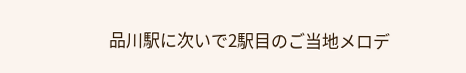品川駅に次いで2駅目のご当地メロデ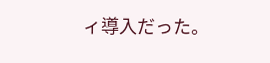ィ導入だった。